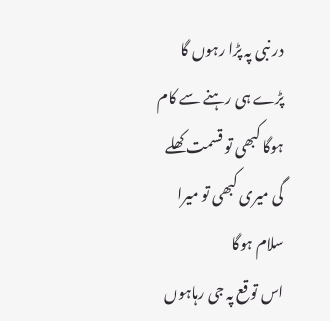در نبی پہ پڑا رہوں گا پڑے ہی رہنے سے کام ہوگا کبھی تو قسمت کھلے گی میری کبھی تو میرا سلام ہوگا
اس توقع پہ جی رہاہوں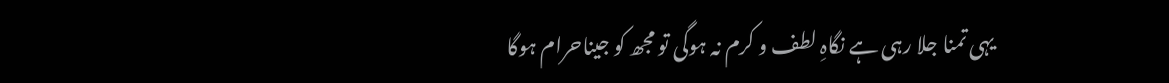یہی تمنا جلا رہی ہے نگاہِ لطف و کرم نہ ہوگی تو مجھ کو جیناحرام ہوگا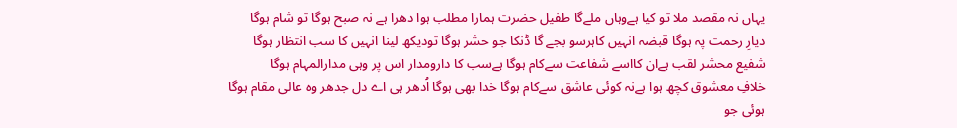یہاں نہ مقصد ملا تو کیا ہےوہاں ملےگا طفیل حضرت ہمارا مطلب ہوا دھرا ہے نہ صبح ہوگا تو شام ہوگا
دیارِ رحمت پہ ہوگا قبضہ انہیں کاہرسو بجے گا ڈنکا جو حشر ہوگا تودیکھ لینا انہیں کا سب انتظار ہوگا
شفیع محشر لقب ہےان کااسے شفاعت سےکام ہوگا ہےسب کا دارومدار اس پر وہی مدارالمہام ہوگا
خلافِ معشوق کچھ ہوا ہےنہ کوئی عاشق سےکام ہوگا خدا بھی ہوگا اُدھر ہی اے دل جدھر وہ عالی مقام ہوگا
ہوئی جو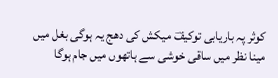کوثر پہ باریابی توکیفؔ میکش کی دھج یہ ہوگی بغل میں مینا نظر میں ساقی خوشی سے ہاتھوں میں جام ہوگا